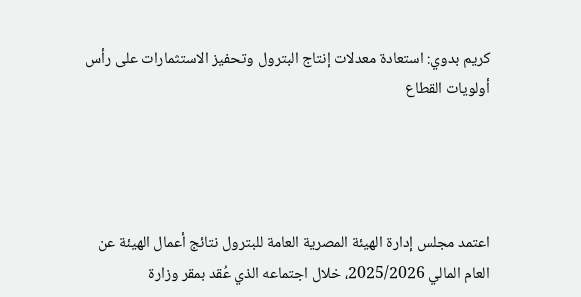كريم بدوي: استعادة معدلات إنتاج البترول وتحفيز الاستثمارات على رأس أولويات القطاع




اعتمد مجلس إدارة الهيئة المصرية العامة للبترول نتائج أعمال الهيئة عن العام المالي 2025/2026، خلال اجتماعه الذي عُقد بمقر وزارة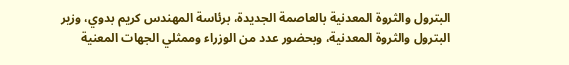البترول والثروة المعدنية بالعاصمة الجديدة، برئاسة المهندس كريم بدوي، وزير البترول والثروة المعدنية، وبحضور عدد من الوزراء وممثلي الجهات المعنية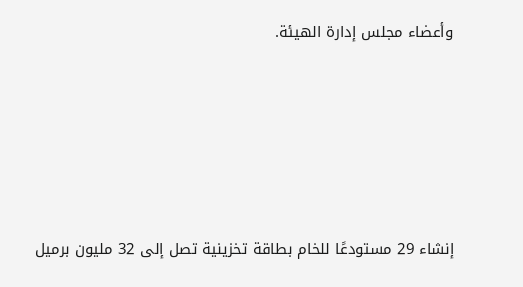وأعضاء مجلس إدارة الهيئة.






إنشاء 29 مستودعًا للخام بطاقة تخزينية تصل إلى 32 مليون برميل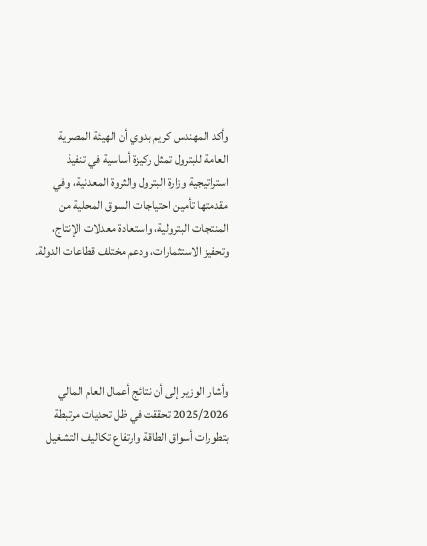وأكد المهندس كريم بدوي أن الهيئة المصرية العامة للبترول تمثل ركيزة أساسية في تنفيذ استراتيجية وزارة البترول والثروة المعدنية، وفي مقدمتها تأمين احتياجات السوق المحلية من المنتجات البترولية، واستعادة معدلات الإنتاج، وتحفيز الاستثمارات، ودعم مختلف قطاعات الدولة.





وأشار الوزير إلى أن نتائج أعمال العام المالي 2025/2026 تحققت في ظل تحديات مرتبطة بتطورات أسواق الطاقة وارتفاع تكاليف التشغيل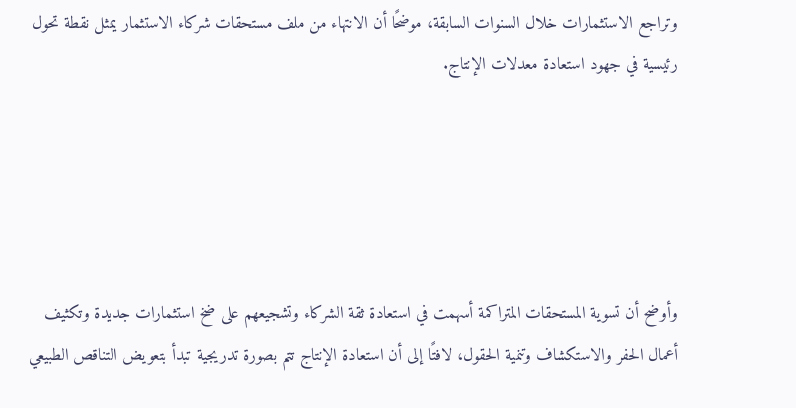وتراجع الاستثمارات خلال السنوات السابقة، موضحًا أن الانتهاء من ملف مستحقات شركاء الاستثمار يمثل نقطة تحول رئيسية في جهود استعادة معدلات الإنتاج.





وأوضح أن تسوية المستحقات المتراكمة أسهمت في استعادة ثقة الشركاء وتشجيعهم على ضخ استثمارات جديدة وتكثيف أعمال الحفر والاستكشاف وتنمية الحقول، لافتًا إلى أن استعادة الإنتاج تتم بصورة تدريجية تبدأ بتعويض التناقص الطبيعي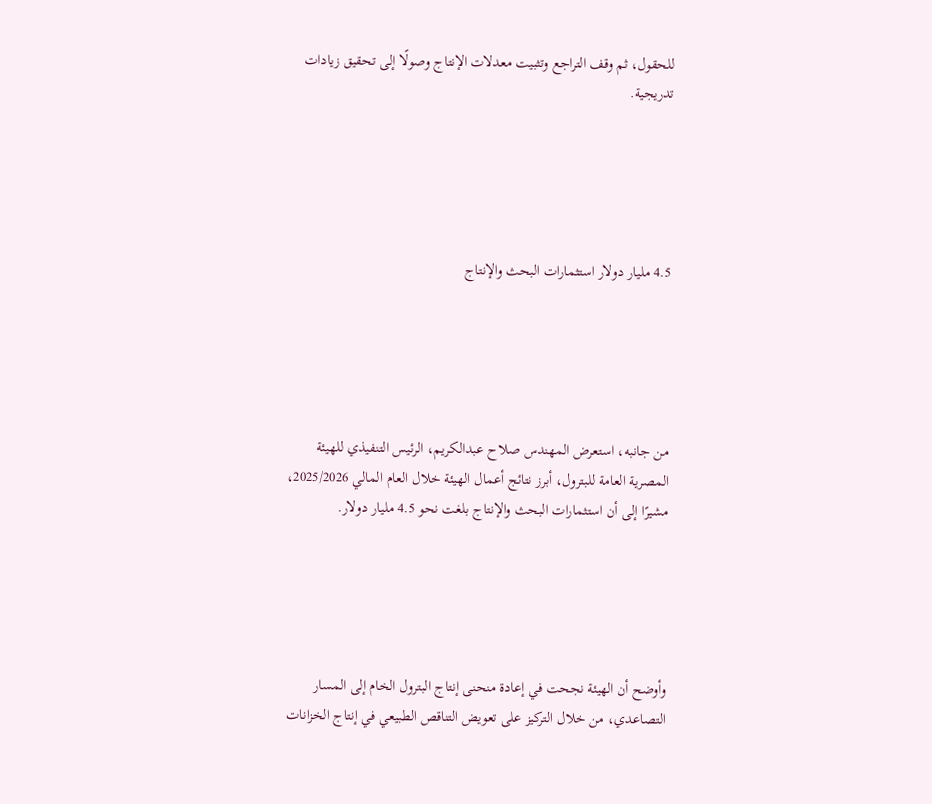للحقول، ثم وقف التراجع وتثبيت معدلات الإنتاج وصولًا إلى تحقيق زيادات تدريجية.





4.5 مليار دولار استثمارات البحث والإنتاج





من جانبه، استعرض المهندس صلاح عبدالكريم، الرئيس التنفيذي للهيئة المصرية العامة للبترول، أبرز نتائج أعمال الهيئة خلال العام المالي 2025/2026، مشيرًا إلى أن استثمارات البحث والإنتاج بلغت نحو 4.5 مليار دولار.





وأوضح أن الهيئة نجحت في إعادة منحنى إنتاج البترول الخام إلى المسار التصاعدي، من خلال التركيز على تعويض التناقص الطبيعي في إنتاج الخزانات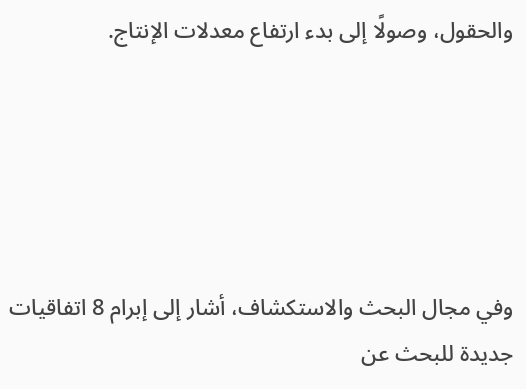والحقول، وصولًا إلى بدء ارتفاع معدلات الإنتاج.





وفي مجال البحث والاستكشاف، أشار إلى إبرام 8 اتفاقيات جديدة للبحث عن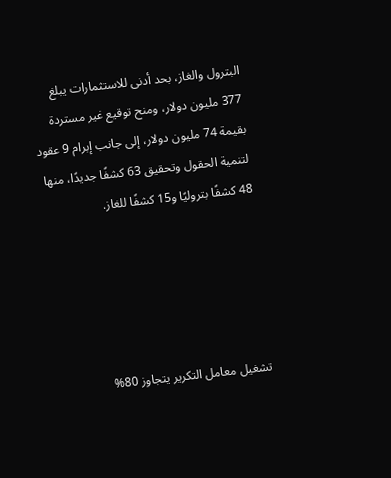البترول والغاز، بحد أدنى للاستثمارات يبلغ 377 مليون دولار، ومنح توقيع غير مستردة بقيمة 74 مليون دولار، إلى جانب إبرام 9 عقود لتنمية الحقول وتحقيق 63 كشفًا جديدًا، منها 48 كشفًا بتروليًا و15 كشفًا للغاز.





تشغيل معامل التكرير يتجاوز 80%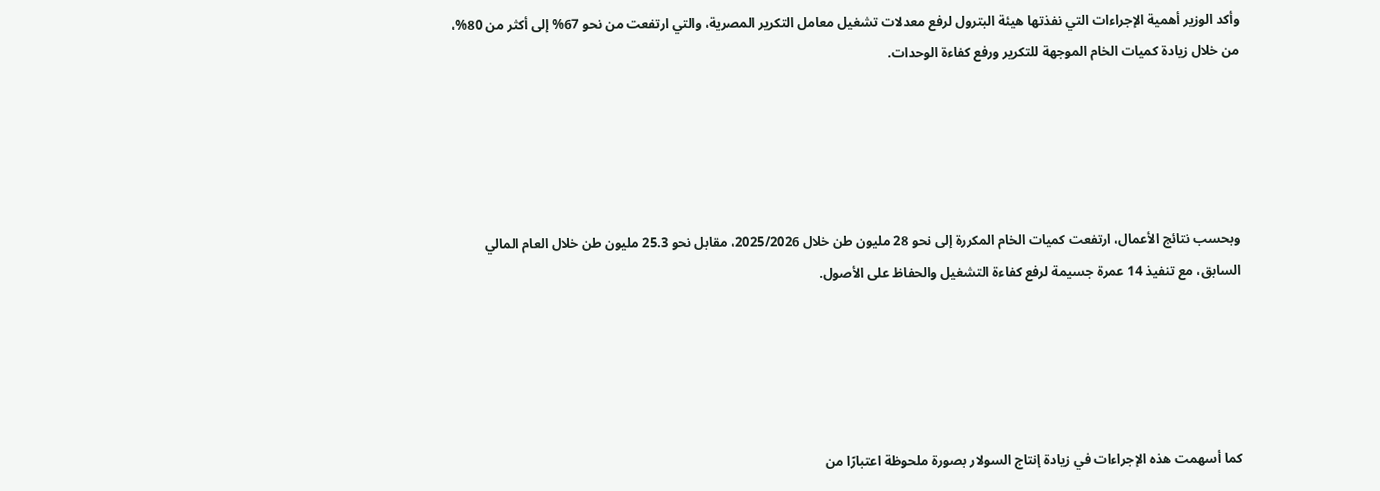وأكد الوزير أهمية الإجراءات التي نفذتها هيئة البترول لرفع معدلات تشغيل معامل التكرير المصرية، والتي ارتفعت من نحو 67% إلى أكثر من 80%، من خلال زيادة كميات الخام الموجهة للتكرير ورفع كفاءة الوحدات.





وبحسب نتائج الأعمال، ارتفعت كميات الخام المكررة إلى نحو 28 مليون طن خلال 2025/2026، مقابل نحو 25.3 مليون طن خلال العام المالي السابق، مع تنفيذ 14 عمرة جسيمة لرفع كفاءة التشغيل والحفاظ على الأصول.





كما أسهمت هذه الإجراءات في زيادة إنتاج السولار بصورة ملحوظة اعتبارًا من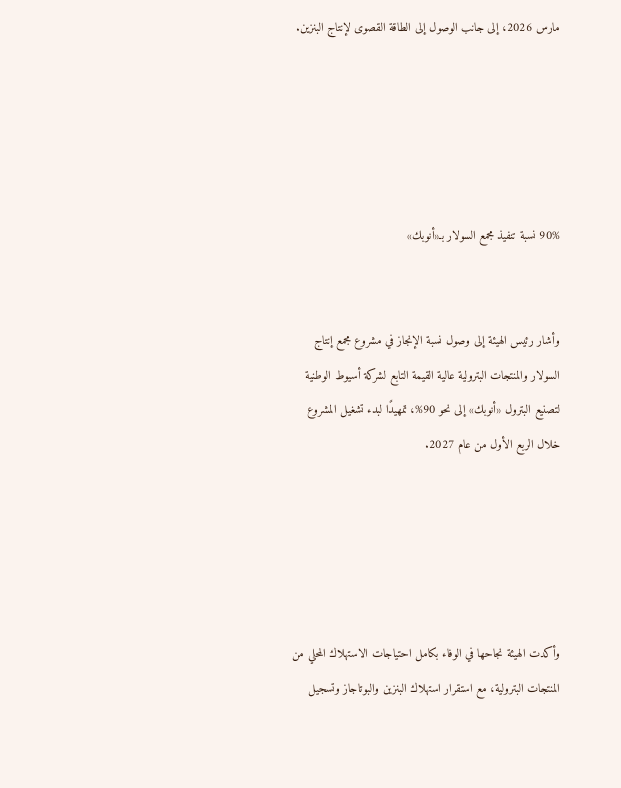مارس 2026، إلى جانب الوصول إلى الطاقة القصوى لإنتاج البنزين.





90% نسبة تنفيذ مجمع السولار بـ«أنوبك»


وأشار رئيس الهيئة إلى وصول نسبة الإنجاز في مشروع مجمع إنتاج السولار والمنتجات البترولية عالية القيمة التابع لشركة أسيوط الوطنية لتصنيع البترول «أنوبك» إلى نحو 90%، تمهيدًا لبدء تشغيل المشروع خلال الربع الأول من عام 2027.





وأكدت الهيئة نجاحها في الوفاء بكامل احتياجات الاستهلاك المحلي من المنتجات البترولية، مع استقرار استهلاك البنزين والبوتاجاز وتسجيل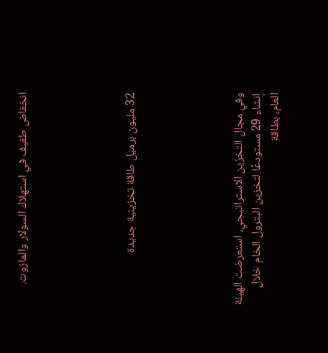انخفاض طفيف في استهلاك السولار والمازوت.





32 مليون برميل طاقة تخزينية جديدة





وفي مجال التخزين الاستراتيجي، استعرضت الهيئة إنشاء 29 مستودعًا لتخزين البترول الخام خلال العام، بطاقة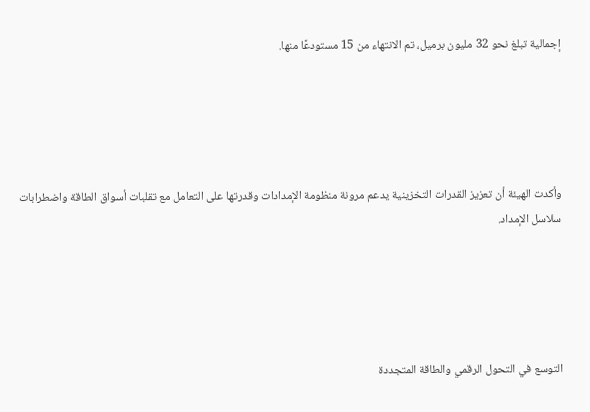إجمالية تبلغ نحو 32 مليون برميل، تم الانتهاء من 15 مستودعًا منها.





وأكدت الهيئة أن تعزيز القدرات التخزينية يدعم مرونة منظومة الإمدادات وقدرتها على التعامل مع تقلبات أسواق الطاقة واضطرابات سلاسل الإمداد.





التوسع في التحول الرقمي والطاقة المتجددة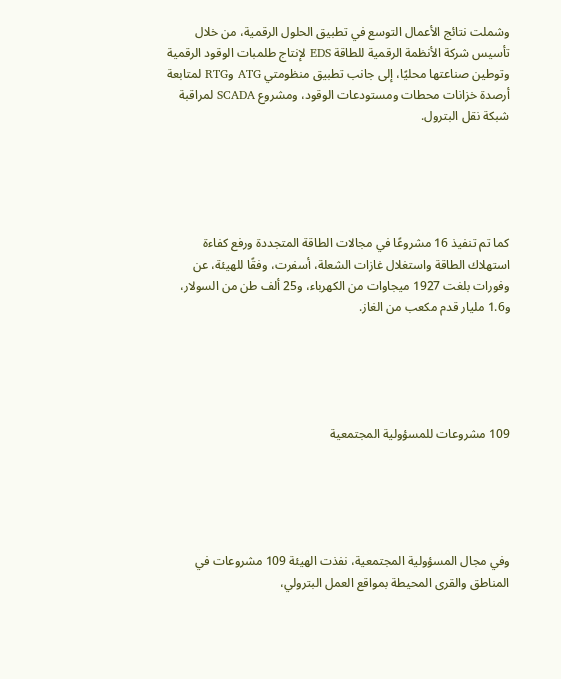وشملت نتائج الأعمال التوسع في تطبيق الحلول الرقمية، من خلال تأسيس شركة الأنظمة الرقمية للطاقة EDS لإنتاج طلمبات الوقود الرقمية وتوطين صناعتها محليًا، إلى جانب تطبيق منظومتي ATG وRTG لمتابعة أرصدة خزانات محطات ومستودعات الوقود، ومشروع SCADA لمراقبة شبكة نقل البترول.





كما تم تنفيذ 16 مشروعًا في مجالات الطاقة المتجددة ورفع كفاءة استهلاك الطاقة واستغلال غازات الشعلة، أسفرت، وفقًا للهيئة، عن وفورات بلغت 1927 ميجاوات من الكهرباء، و25 ألف طن من السولار، و1.6 مليار قدم مكعب من الغاز.





109 مشروعات للمسؤولية المجتمعية





وفي مجال المسؤولية المجتمعية، نفذت الهيئة 109 مشروعات في المناطق والقرى المحيطة بمواقع العمل البترولي،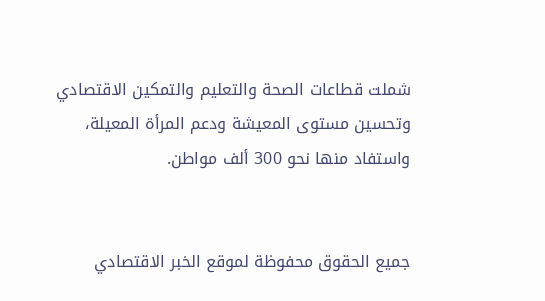شملت قطاعات الصحة والتعليم والتمكين الاقتصادي وتحسين مستوى المعيشة ودعم المرأة المعيلة، واستفاد منها نحو 300 ألف مواطن.


جميع الحقوق محفوظة لموقع الخبر الاقتصادي